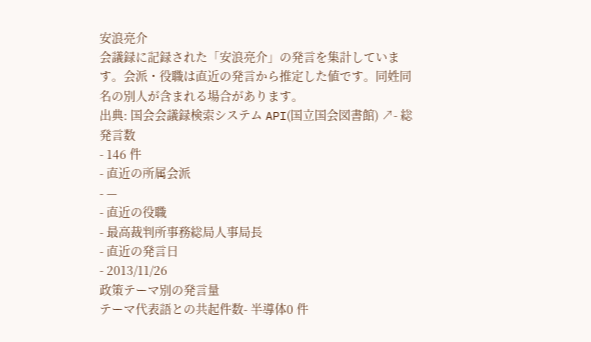安浪亮介
会議録に記録された「安浪亮介」の発言を集計しています。会派・役職は直近の発言から推定した値です。同姓同名の別人が含まれる場合があります。
出典: 国会会議録検索システム API(国立国会図書館) ↗- 総発言数
- 146 件
- 直近の所属会派
- —
- 直近の役職
- 最高裁判所事務総局人事局長
- 直近の発言日
- 2013/11/26
政策テーマ別の発言量
テーマ代表語との共起件数- 半導体0 件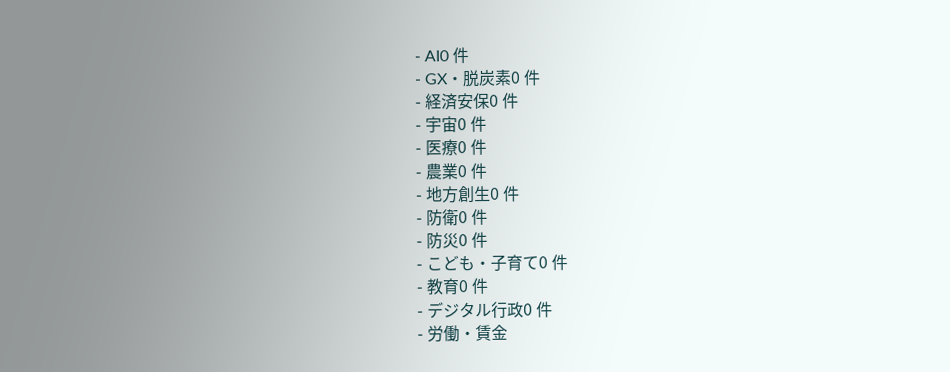- AI0 件
- GX・脱炭素0 件
- 経済安保0 件
- 宇宙0 件
- 医療0 件
- 農業0 件
- 地方創生0 件
- 防衛0 件
- 防災0 件
- こども・子育て0 件
- 教育0 件
- デジタル行政0 件
- 労働・賃金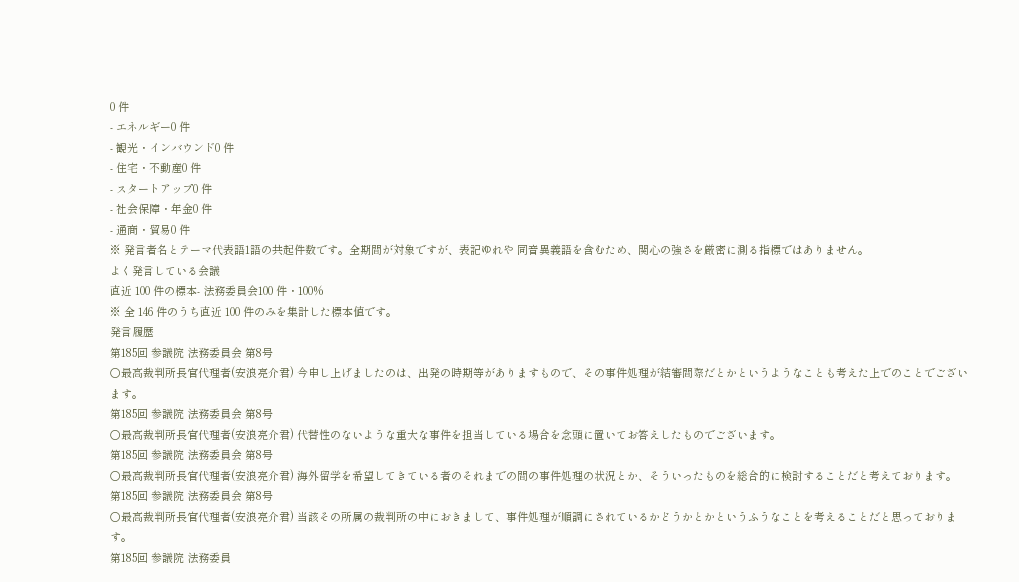0 件
- エネルギー0 件
- 観光・インバウンド0 件
- 住宅・不動産0 件
- スタートアップ0 件
- 社会保障・年金0 件
- 通商・貿易0 件
※ 発言者名とテーマ代表語1語の共起件数です。全期間が対象ですが、表記ゆれや 同音異義語を含むため、関心の強さを厳密に測る指標ではありません。
よく発言している会議
直近 100 件の標本- 法務委員会100 件・100%
※ 全 146 件のうち直近 100 件のみを集計した標本値です。
発言履歴
第185回 参議院 法務委員会 第8号
○最高裁判所長官代理者(安浪亮介君) 今申し上げましたのは、出発の時期等がありますもので、その事件処理が結審間際だとかというようなことも考えた上でのことでございます。
第185回 参議院 法務委員会 第8号
○最高裁判所長官代理者(安浪亮介君) 代替性のないような重大な事件を担当している場合を念頭に置いてお答えしたものでございます。
第185回 参議院 法務委員会 第8号
○最高裁判所長官代理者(安浪亮介君) 海外留学を希望してきている者のそれまでの間の事件処理の状況とか、そういったものを総合的に検討することだと考えております。
第185回 参議院 法務委員会 第8号
○最高裁判所長官代理者(安浪亮介君) 当該その所属の裁判所の中におきまして、事件処理が順調にされているかどうかとかというふうなことを考えることだと思っております。
第185回 参議院 法務委員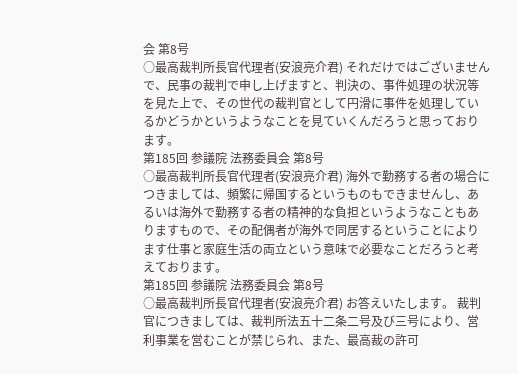会 第8号
○最高裁判所長官代理者(安浪亮介君) それだけではございませんで、民事の裁判で申し上げますと、判決の、事件処理の状況等を見た上で、その世代の裁判官として円滑に事件を処理しているかどうかというようなことを見ていくんだろうと思っております。
第185回 参議院 法務委員会 第8号
○最高裁判所長官代理者(安浪亮介君) 海外で勤務する者の場合につきましては、頻繁に帰国するというものもできませんし、あるいは海外で勤務する者の精神的な負担というようなこともありますもので、その配偶者が海外で同居するということによります仕事と家庭生活の両立という意味で必要なことだろうと考えております。
第185回 参議院 法務委員会 第8号
○最高裁判所長官代理者(安浪亮介君) お答えいたします。 裁判官につきましては、裁判所法五十二条二号及び三号により、営利事業を営むことが禁じられ、また、最高裁の許可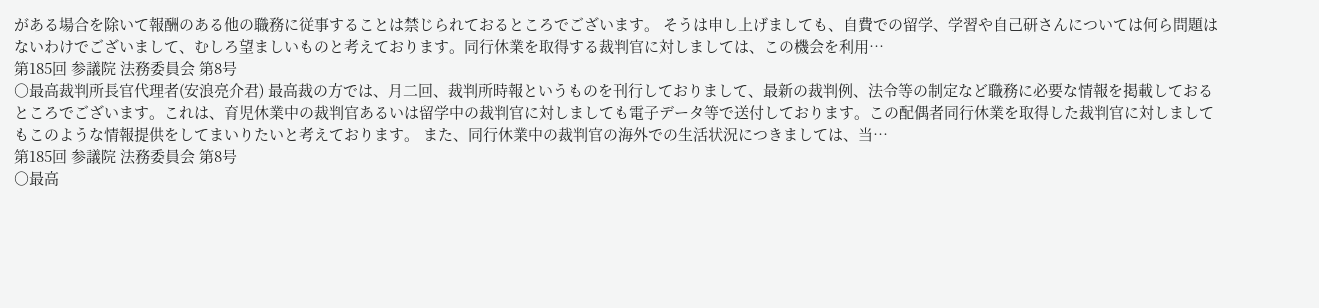がある場合を除いて報酬のある他の職務に従事することは禁じられておるところでございます。 そうは申し上げましても、自費での留学、学習や自己研さんについては何ら問題はないわけでございまして、むしろ望ましいものと考えております。同行休業を取得する裁判官に対しましては、この機会を利用…
第185回 参議院 法務委員会 第8号
○最高裁判所長官代理者(安浪亮介君) 最高裁の方では、月二回、裁判所時報というものを刊行しておりまして、最新の裁判例、法令等の制定など職務に必要な情報を掲載しておるところでございます。これは、育児休業中の裁判官あるいは留学中の裁判官に対しましても電子データ等で送付しております。この配偶者同行休業を取得した裁判官に対しましてもこのような情報提供をしてまいりたいと考えております。 また、同行休業中の裁判官の海外での生活状況につきましては、当…
第185回 参議院 法務委員会 第8号
○最高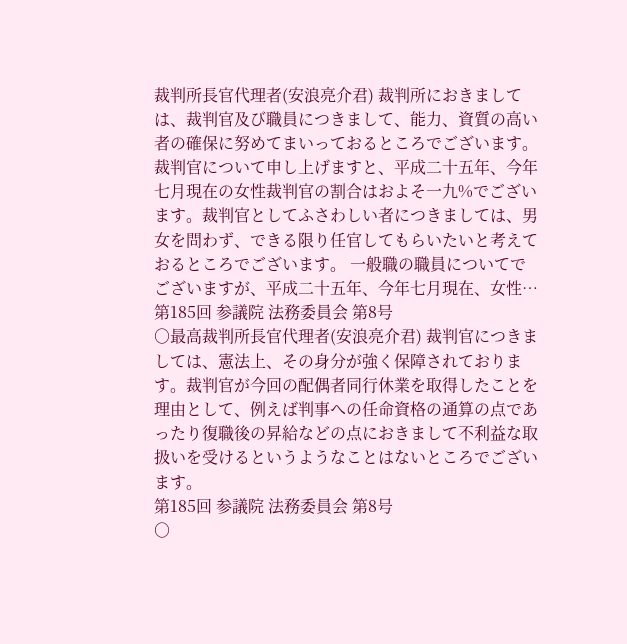裁判所長官代理者(安浪亮介君) 裁判所におきましては、裁判官及び職員につきまして、能力、資質の高い者の確保に努めてまいっておるところでございます。 裁判官について申し上げますと、平成二十五年、今年七月現在の女性裁判官の割合はおよそ一九%でございます。裁判官としてふさわしい者につきましては、男女を問わず、できる限り任官してもらいたいと考えておるところでございます。 一般職の職員についてでございますが、平成二十五年、今年七月現在、女性…
第185回 参議院 法務委員会 第8号
○最高裁判所長官代理者(安浪亮介君) 裁判官につきましては、憲法上、その身分が強く保障されております。裁判官が今回の配偶者同行休業を取得したことを理由として、例えば判事への任命資格の通算の点であったり復職後の昇給などの点におきまして不利益な取扱いを受けるというようなことはないところでございます。
第185回 参議院 法務委員会 第8号
○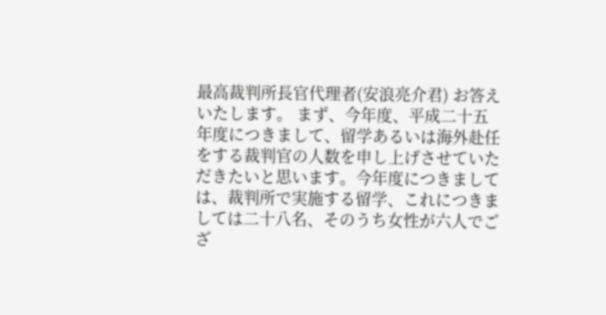最高裁判所長官代理者(安浪亮介君) お答えいたします。 まず、今年度、平成二十五年度につきまして、留学あるいは海外赴任をする裁判官の人数を申し上げさせていただきたいと思います。今年度につきましては、裁判所で実施する留学、これにつきましては二十八名、そのうち女性が六人でござ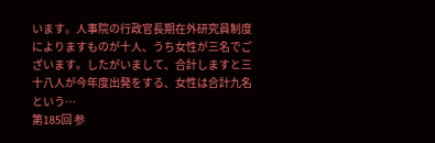います。人事院の行政官長期在外研究員制度によりますものが十人、うち女性が三名でございます。したがいまして、合計しますと三十八人が今年度出発をする、女性は合計九名という…
第185回 参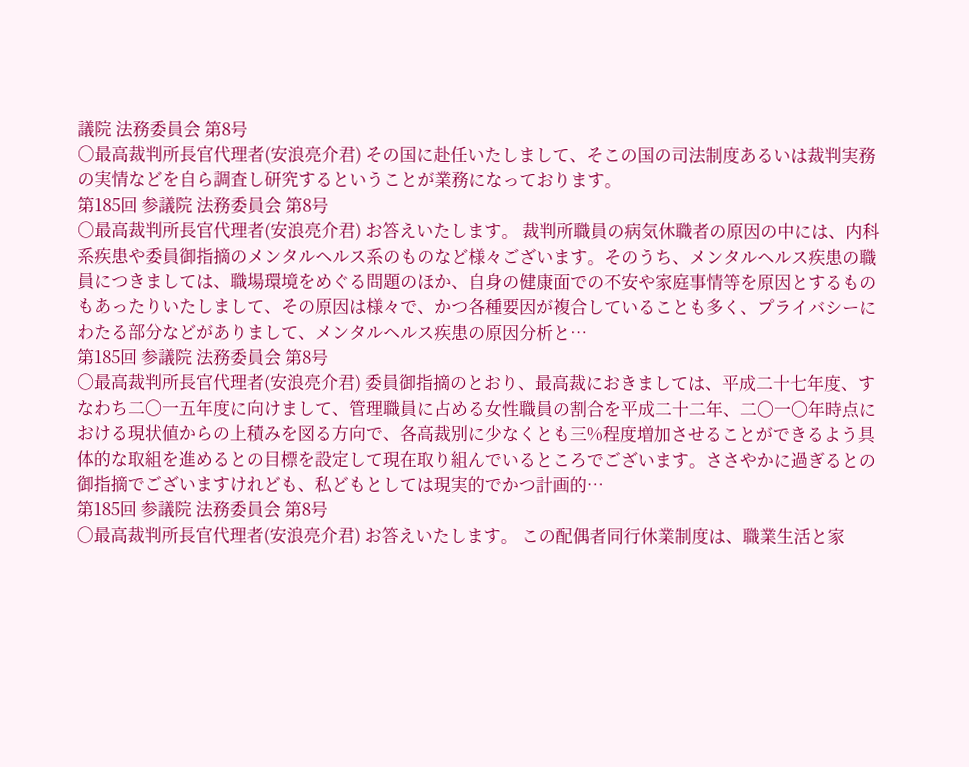議院 法務委員会 第8号
○最高裁判所長官代理者(安浪亮介君) その国に赴任いたしまして、そこの国の司法制度あるいは裁判実務の実情などを自ら調査し研究するということが業務になっております。
第185回 参議院 法務委員会 第8号
○最高裁判所長官代理者(安浪亮介君) お答えいたします。 裁判所職員の病気休職者の原因の中には、内科系疾患や委員御指摘のメンタルヘルス系のものなど様々ございます。そのうち、メンタルヘルス疾患の職員につきましては、職場環境をめぐる問題のほか、自身の健康面での不安や家庭事情等を原因とするものもあったりいたしまして、その原因は様々で、かつ各種要因が複合していることも多く、プライバシーにわたる部分などがありまして、メンタルヘルス疾患の原因分析と…
第185回 参議院 法務委員会 第8号
○最高裁判所長官代理者(安浪亮介君) 委員御指摘のとおり、最高裁におきましては、平成二十七年度、すなわち二〇一五年度に向けまして、管理職員に占める女性職員の割合を平成二十二年、二〇一〇年時点における現状値からの上積みを図る方向で、各高裁別に少なくとも三%程度増加させることができるよう具体的な取組を進めるとの目標を設定して現在取り組んでいるところでございます。ささやかに過ぎるとの御指摘でございますけれども、私どもとしては現実的でかつ計画的…
第185回 参議院 法務委員会 第8号
○最高裁判所長官代理者(安浪亮介君) お答えいたします。 この配偶者同行休業制度は、職業生活と家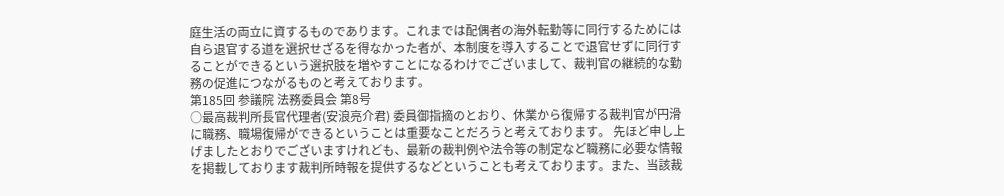庭生活の両立に資するものであります。これまでは配偶者の海外転勤等に同行するためには自ら退官する道を選択せざるを得なかった者が、本制度を導入することで退官せずに同行することができるという選択肢を増やすことになるわけでございまして、裁判官の継続的な勤務の促進につながるものと考えております。
第185回 参議院 法務委員会 第8号
○最高裁判所長官代理者(安浪亮介君) 委員御指摘のとおり、休業から復帰する裁判官が円滑に職務、職場復帰ができるということは重要なことだろうと考えております。 先ほど申し上げましたとおりでございますけれども、最新の裁判例や法令等の制定など職務に必要な情報を掲載しております裁判所時報を提供するなどということも考えております。また、当該裁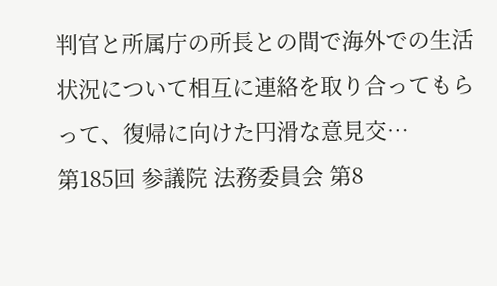判官と所属庁の所長との間で海外での生活状況について相互に連絡を取り合ってもらって、復帰に向けた円滑な意見交…
第185回 参議院 法務委員会 第8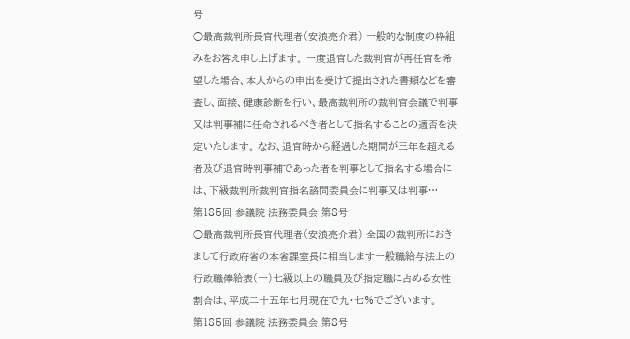号
○最高裁判所長官代理者(安浪亮介君) 一般的な制度の枠組みをお答え申し上げます。 一度退官した裁判官が再任官を希望した場合、本人からの申出を受けて提出された書類などを審査し、面接、健康診断を行い、最高裁判所の裁判官会議で判事又は判事補に任命されるべき者として指名することの適否を決定いたします。 なお、退官時から経過した期間が三年を超える者及び退官時判事補であった者を判事として指名する場合には、下級裁判所裁判官指名諮問委員会に判事又は判事…
第185回 参議院 法務委員会 第8号
○最高裁判所長官代理者(安浪亮介君) 全国の裁判所におきまして行政府省の本省課室長に相当します一般職給与法上の行政職俸給表(一)七級以上の職員及び指定職に占める女性割合は、平成二十五年七月現在で九・七%でございます。
第185回 参議院 法務委員会 第8号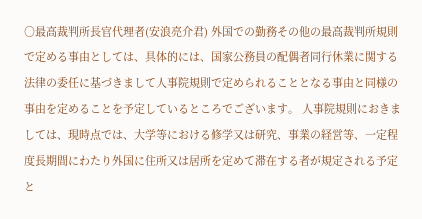○最高裁判所長官代理者(安浪亮介君) 外国での勤務その他の最高裁判所規則で定める事由としては、具体的には、国家公務員の配偶者同行休業に関する法律の委任に基づきまして人事院規則で定められることとなる事由と同様の事由を定めることを予定しているところでございます。 人事院規則におきましては、現時点では、大学等における修学又は研究、事業の経営等、一定程度長期間にわたり外国に住所又は居所を定めて滞在する者が規定される予定と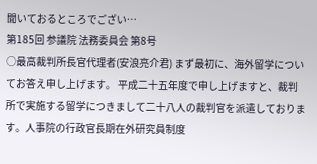聞いておるところでござい…
第185回 参議院 法務委員会 第8号
○最高裁判所長官代理者(安浪亮介君) まず最初に、海外留学についてお答え申し上げます。 平成二十五年度で申し上げますと、裁判所で実施する留学につきまして二十八人の裁判官を派遣しております。人事院の行政官長期在外研究員制度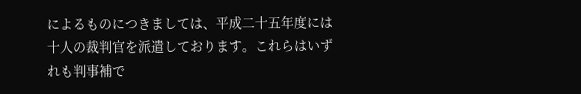によるものにつきましては、平成二十五年度には十人の裁判官を派遣しております。これらはいずれも判事補で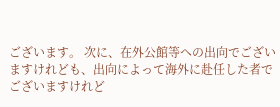ございます。 次に、在外公館等への出向でございますけれども、出向によって海外に赴任した者でございますけれど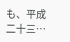も、平成二十三…